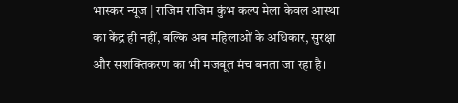भास्कर न्यूज | राजिम राजिम कुंभ कल्प मेला केवल आस्था का केंद्र ही नहीं, बल्कि अब महिलाओं के अधिकार, सुरक्षा और सशक्तिकरण का भी मजबूत मंच बनता जा रहा है।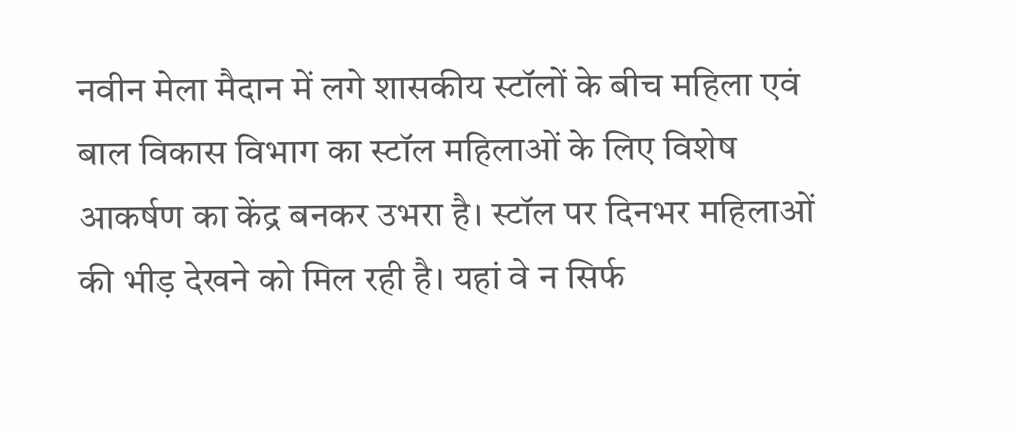नवीन मेला मैदान में लगे शासकीय स्टॉलों के बीच महिला एवं बाल विकास विभाग का स्टॉल महिलाओं के लिए विशेष आकर्षण का केंद्र बनकर उभरा है। स्टॉल पर दिनभर महिलाओं की भीड़ देखने को मिल रही है। यहां वे न सिर्फ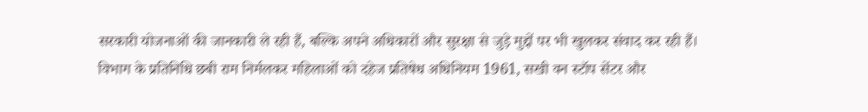सरकारी योजनाओं की जानकारी ले रही हैं, बल्कि अपने अधिकारों और सुरक्षा से जुड़े मुद्दों पर भी खुलकर संवाद कर रही हैं। विभाग के प्रतिनिधि छबी राम निर्मलकर महिलाओं को दहेज प्रतिषेध अधिनियम 1961, सखी वन स्टॉप सेंटर और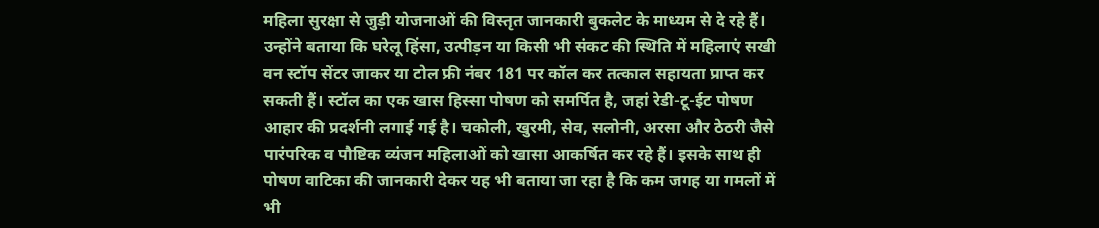महिला सुरक्षा से जुड़ी योजनाओं की विस्तृत जानकारी बुकलेट के माध्यम से दे रहे हैं। उन्होंने बताया कि घरेलू हिंसा, उत्पीड़न या किसी भी संकट की स्थिति में महिलाएं सखी वन स्टॉप सेंटर जाकर या टोल फ्री नंबर 181 पर कॉल कर तत्काल सहायता प्राप्त कर सकती हैं। स्टॉल का एक खास हिस्सा पोषण को समर्पित है, जहां रेडी-टू-ईट पोषण आहार की प्रदर्शनी लगाई गई है। चकोली, खुरमी, सेव, सलोनी, अरसा और ठेठरी जैसे पारंपरिक व पौष्टिक व्यंजन महिलाओं को खासा आकर्षित कर रहे हैं। इसके साथ ही पोषण वाटिका की जानकारी देकर यह भी बताया जा रहा है कि कम जगह या गमलों में भी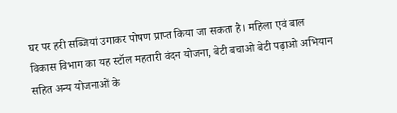घर पर हरी सब्जियां उगाकर पोषण प्राप्त किया जा सकता है। महिला एवं बाल विकास विभाग का यह स्टॉल महतारी वंदन योजना, बेटी बचाओ बेटी पढ़ाओ अभियान सहित अन्य योजनाओं के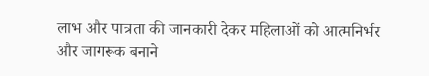लाभ और पात्रता की जानकारी देकर महिलाओं को आत्मनिर्भर और जागरूक बनाने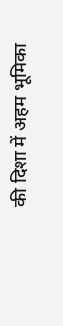की दिशा में अहम भूमिका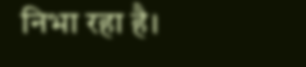निभा रहा है।